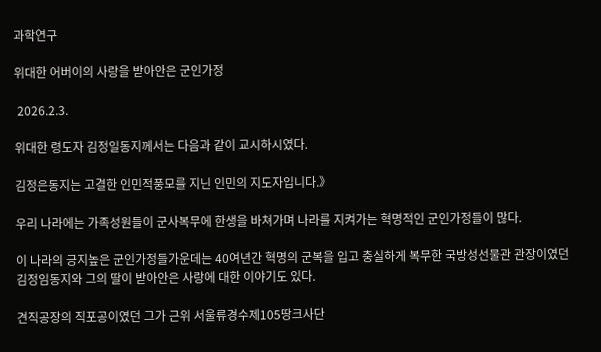과학연구

위대한 어버이의 사랑을 받아안은 군인가정

 2026.2.3.

위대한 령도자 김정일동지께서는 다음과 같이 교시하시였다.

김정은동지는 고결한 인민적풍모를 지닌 인민의 지도자입니다.》

우리 나라에는 가족성원들이 군사복무에 한생을 바쳐가며 나라를 지켜가는 혁명적인 군인가정들이 많다.

이 나라의 긍지높은 군인가정들가운데는 40여년간 혁명의 군복을 입고 충실하게 복무한 국방성선물관 관장이였던 김정임동지와 그의 딸이 받아안은 사랑에 대한 이야기도 있다.

견직공장의 직포공이였던 그가 근위 서울류경수제105땅크사단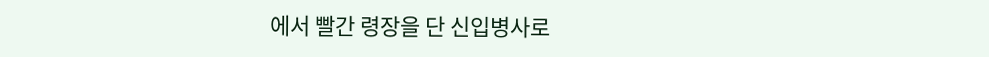에서 빨간 령장을 단 신입병사로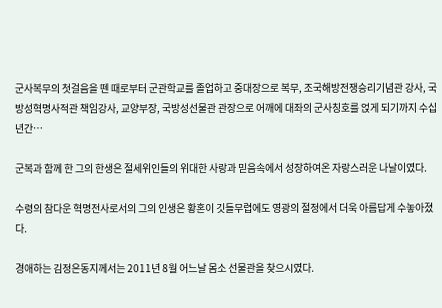군사복무의 첫걸음을 뗀 때로부터 군관학교를 졸업하고 중대장으로 복무, 조국해방전쟁승리기념관 강사, 국방성혁명사적관 책임강사, 교양부장, 국방성선물관 관장으로 어깨에 대좌의 군사칭호를 얹게 되기까지 수십년간…

군복과 함께 한 그의 한생은 절세위인들의 위대한 사랑과 믿음속에서 성장하여온 자랑스러운 나날이였다.

수령의 참다운 혁명전사로서의 그의 인생은 황혼이 깃들무렵에도 영광의 절정에서 더욱 아름답게 수놓아졌다.

경애하는 김정은동지께서는 2011년 8월 어느날 몸소 선물관을 찾으시였다.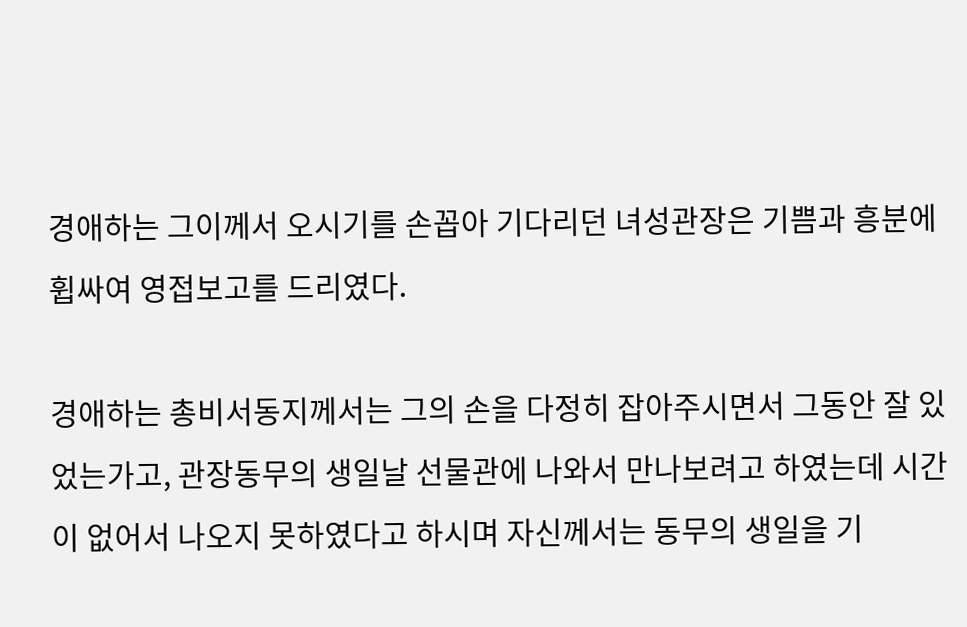경애하는 그이께서 오시기를 손꼽아 기다리던 녀성관장은 기쁨과 흥분에 휩싸여 영접보고를 드리였다.

경애하는 총비서동지께서는 그의 손을 다정히 잡아주시면서 그동안 잘 있었는가고, 관장동무의 생일날 선물관에 나와서 만나보려고 하였는데 시간이 없어서 나오지 못하였다고 하시며 자신께서는 동무의 생일을 기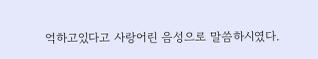억하고있다고 사랑어린 음성으로 말씀하시였다.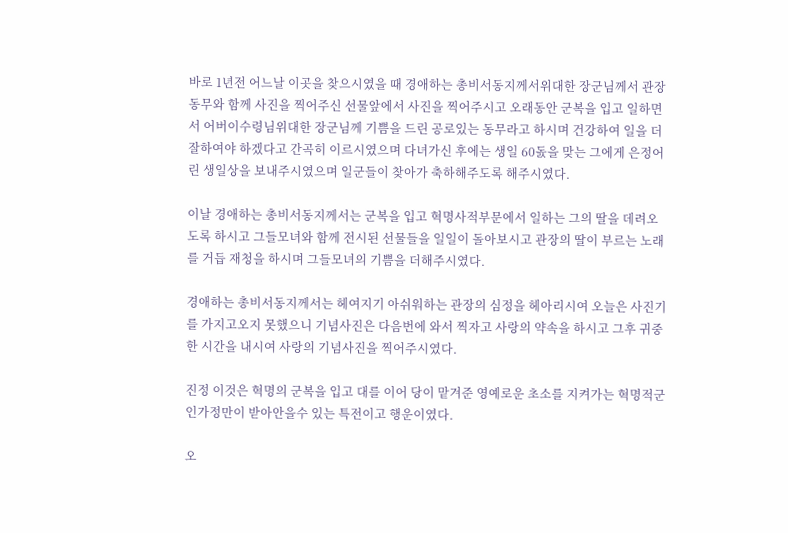바로 1년전 어느날 이곳을 찾으시였을 때 경애하는 총비서동지께서위대한 장군님께서 관장동무와 함께 사진을 찍어주신 선물앞에서 사진을 찍어주시고 오래동안 군복을 입고 일하면서 어버이수령님위대한 장군님께 기쁨을 드린 공로있는 동무라고 하시며 건강하여 일을 더 잘하여야 하겠다고 간곡히 이르시였으며 다녀가신 후에는 생일 60돐을 맞는 그에게 은정어린 생일상을 보내주시였으며 일군들이 찾아가 축하해주도록 해주시였다.

이날 경애하는 총비서동지께서는 군복을 입고 혁명사적부문에서 일하는 그의 딸을 데려오도록 하시고 그들모녀와 함께 전시된 선물들을 일일이 돌아보시고 관장의 딸이 부르는 노래를 거듭 재청을 하시며 그들모녀의 기쁨을 더해주시였다.

경애하는 총비서동지께서는 헤여지기 아쉬워하는 관장의 심정을 헤아리시여 오늘은 사진기를 가지고오지 못했으니 기념사진은 다음번에 와서 찍자고 사랑의 약속을 하시고 그후 귀중한 시간을 내시여 사랑의 기념사진을 찍어주시였다.

진정 이것은 혁명의 군복을 입고 대를 이어 당이 맡겨준 영예로운 초소를 지켜가는 혁명적군인가정만이 받아안을수 있는 특전이고 행운이였다.

오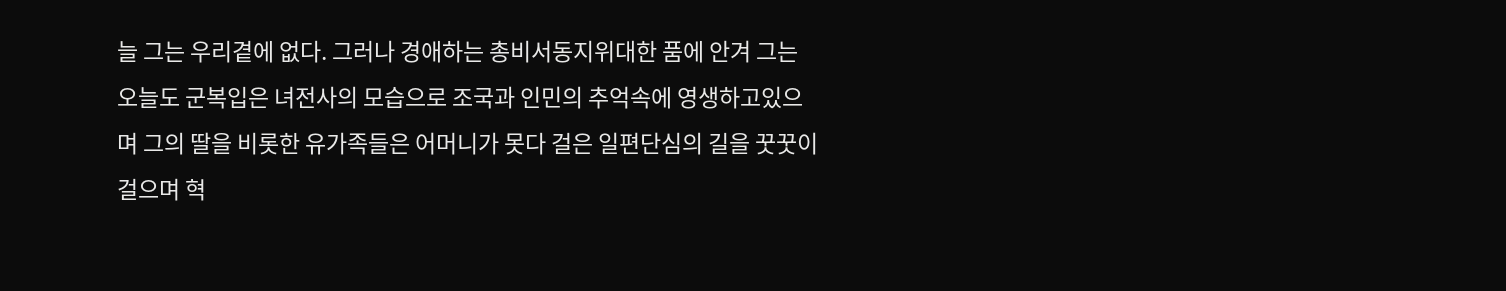늘 그는 우리곁에 없다. 그러나 경애하는 총비서동지위대한 품에 안겨 그는 오늘도 군복입은 녀전사의 모습으로 조국과 인민의 추억속에 영생하고있으며 그의 딸을 비롯한 유가족들은 어머니가 못다 걸은 일편단심의 길을 꿋꿋이 걸으며 혁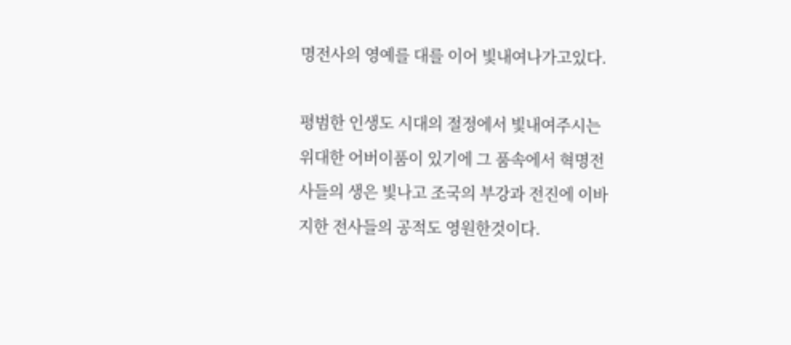명전사의 영예를 대를 이어 빛내여나가고있다.

평범한 인생도 시대의 절정에서 빛내여주시는 위대한 어버이품이 있기에 그 품속에서 혁명전사들의 생은 빛나고 조국의 부강과 전진에 이바지한 전사들의 공적도 영원한것이다.